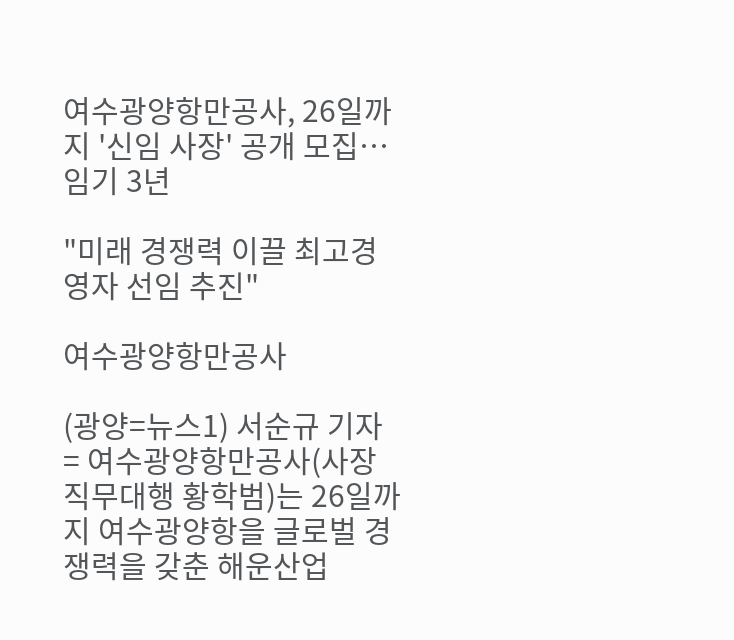여수광양항만공사, 26일까지 '신임 사장' 공개 모집…임기 3년

"미래 경쟁력 이끌 최고경영자 선임 추진"

여수광양항만공사

(광양=뉴스1) 서순규 기자 = 여수광양항만공사(사장 직무대행 황학범)는 26일까지 여수광양항을 글로벌 경쟁력을 갖춘 해운산업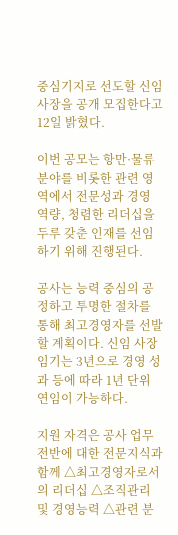중심기지로 선도할 신임 사장을 공개 모집한다고 12일 밝혔다.

이번 공모는 항만·물류 분야를 비롯한 관련 영역에서 전문성과 경영 역량, 청렴한 리더십을 두루 갖춘 인재를 선임하기 위해 진행된다.

공사는 능력 중심의 공정하고 투명한 절차를 통해 최고경영자를 선발할 계획이다. 신임 사장 임기는 3년으로 경영 성과 등에 따라 1년 단위 연임이 가능하다.

지원 자격은 공사 업무 전반에 대한 전문지식과 함께 △최고경영자로서의 리더십 △조직관리 및 경영능력 △관련 분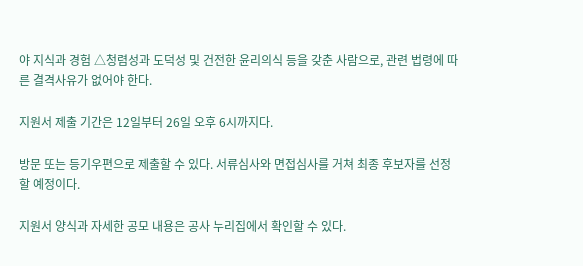야 지식과 경험 △청렴성과 도덕성 및 건전한 윤리의식 등을 갖춘 사람으로, 관련 법령에 따른 결격사유가 없어야 한다.

지원서 제출 기간은 12일부터 26일 오후 6시까지다.

방문 또는 등기우편으로 제출할 수 있다. 서류심사와 면접심사를 거쳐 최종 후보자를 선정할 예정이다.

지원서 양식과 자세한 공모 내용은 공사 누리집에서 확인할 수 있다.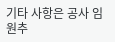기타 사항은 공사 임원추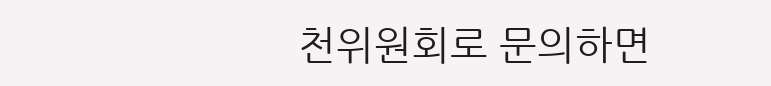천위원회로 문의하면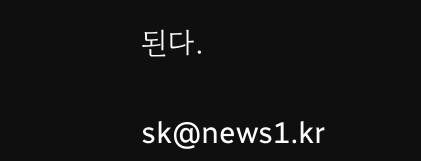된다.

sk@news1.kr